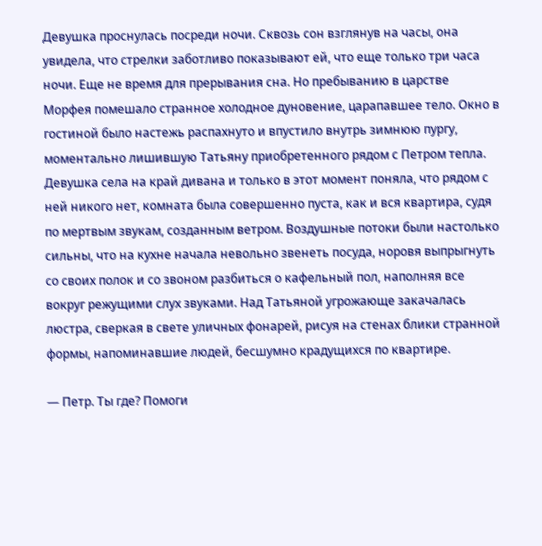Девушка проснулась посреди ночи. Сквозь сон взглянув на часы, она увидела, что стрелки заботливо показывают ей, что еще только три часа ночи. Еще не время для прерывания сна. Но пребыванию в царстве Морфея помешало странное холодное дуновение, царапавшее тело. Окно в гостиной было настежь распахнуто и впустило внутрь зимнюю пургу, моментально лишившую Татьяну приобретенного рядом с Петром тепла. Девушка села на край дивана и только в этот момент поняла, что рядом с ней никого нет, комната была совершенно пуста, как и вся квартира, судя по мертвым звукам, созданным ветром. Воздушные потоки были настолько сильны, что на кухне начала невольно звенеть посуда, норовя выпрыгнуть со своих полок и со звоном разбиться о кафельный пол, наполняя все вокруг режущими слух звуками. Над Татьяной угрожающе закачалась люстра, сверкая в свете уличных фонарей, рисуя на стенах блики странной формы, напоминавшие людей, бесшумно крадущихся по квартире.

— Петр. Ты где? Помоги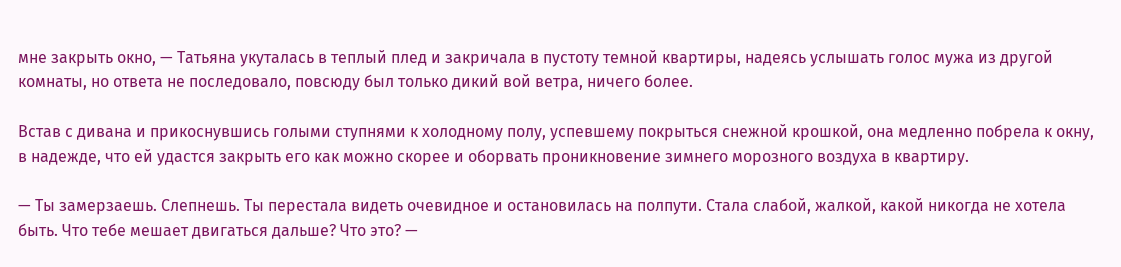мне закрыть окно, — Татьяна укуталась в теплый плед и закричала в пустоту темной квартиры, надеясь услышать голос мужа из другой комнаты, но ответа не последовало, повсюду был только дикий вой ветра, ничего более.

Встав с дивана и прикоснувшись голыми ступнями к холодному полу, успевшему покрыться снежной крошкой, она медленно побрела к окну, в надежде, что ей удастся закрыть его как можно скорее и оборвать проникновение зимнего морозного воздуха в квартиру.

— Ты замерзаешь. Слепнешь. Ты перестала видеть очевидное и остановилась на полпути. Стала слабой, жалкой, какой никогда не хотела быть. Что тебе мешает двигаться дальше? Что это? —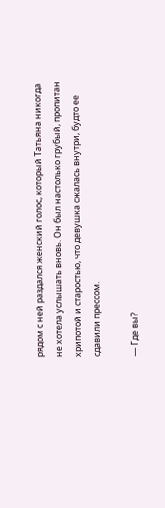рядом с ней раздался женский голос, который Татьяна никогда не хотела услышать вновь. Он был настолько грубый, пропитан хрипотой и старостью, что девушка сжалась внутри, будто ее сдавили прессом.

— Где вы?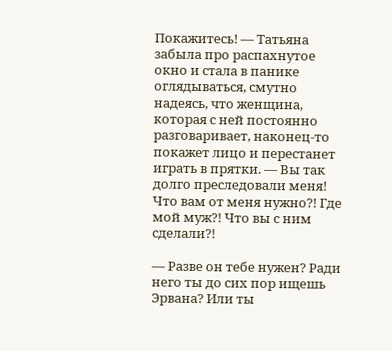Покажитесь! — Татьяна забыла про распахнутое окно и стала в панике оглядываться, смутно надеясь, что женщина, которая с ней постоянно разговаривает, наконец-то покажет лицо и перестанет играть в прятки. — Вы так долго преследовали меня! Что вам от меня нужно?! Где мой муж?! Что вы с ним сделали?!

— Разве он тебе нужен? Ради него ты до сих пор ищешь Эрвана? Или ты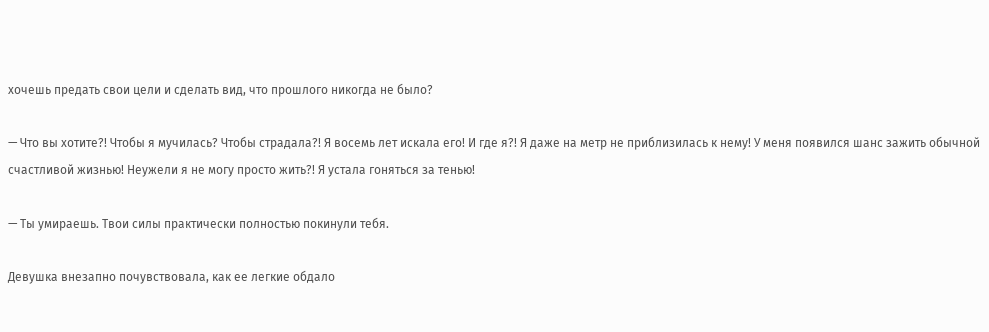хочешь предать свои цели и сделать вид, что прошлого никогда не было?

— Что вы хотите?! Чтобы я мучилась? Чтобы страдала?! Я восемь лет искала его! И где я?! Я даже на метр не приблизилась к нему! У меня появился шанс зажить обычной счастливой жизнью! Неужели я не могу просто жить?! Я устала гоняться за тенью!

— Ты умираешь. Твои силы практически полностью покинули тебя.

Девушка внезапно почувствовала, как ее легкие обдало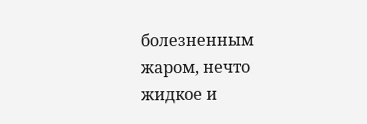болезненным жаром, нечто жидкое и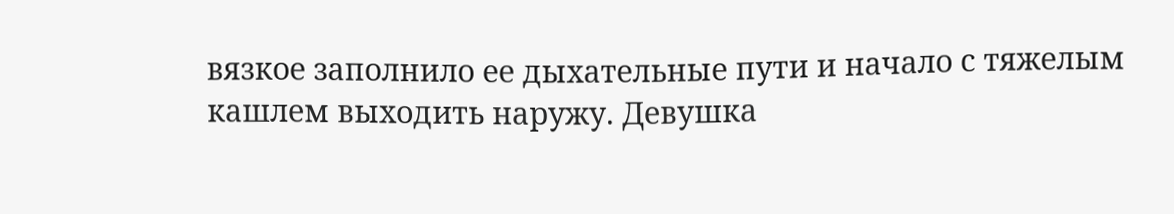вязкое заполнило ее дыхательные пути и начало с тяжелым кашлем выходить наружу. Девушка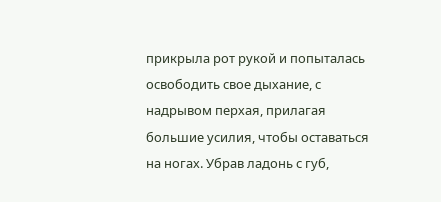прикрыла рот рукой и попыталась освободить свое дыхание, с надрывом перхая, прилагая большие усилия, чтобы оставаться на ногах. Убрав ладонь с губ,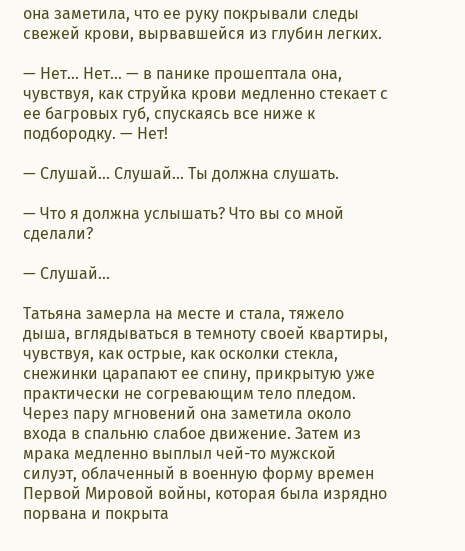она заметила, что ее руку покрывали следы свежей крови, вырвавшейся из глубин легких.

— Нет… Нет… — в панике прошептала она, чувствуя, как струйка крови медленно стекает с ее багровых губ, спускаясь все ниже к подбородку. — Нет!

— Слушай… Слушай… Ты должна слушать.

— Что я должна услышать? Что вы со мной сделали?

— Слушай…

Татьяна замерла на месте и стала, тяжело дыша, вглядываться в темноту своей квартиры, чувствуя, как острые, как осколки стекла, снежинки царапают ее спину, прикрытую уже практически не согревающим тело пледом. Через пару мгновений она заметила около входа в спальню слабое движение. Затем из мрака медленно выплыл чей-то мужской силуэт, облаченный в военную форму времен Первой Мировой войны, которая была изрядно порвана и покрыта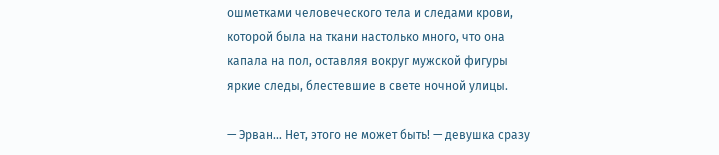ошметками человеческого тела и следами крови, которой была на ткани настолько много, что она капала на пол, оставляя вокруг мужской фигуры яркие следы, блестевшие в свете ночной улицы.

— Эрван… Нет, этого не может быть! — девушка сразу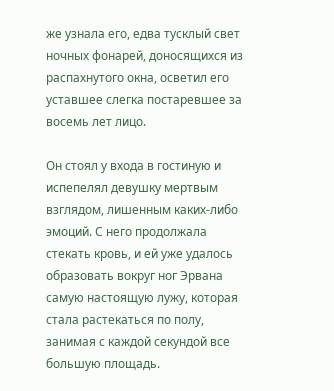же узнала его, едва тусклый свет ночных фонарей, доносящихся из распахнутого окна, осветил его уставшее слегка постаревшее за восемь лет лицо.

Он стоял у входа в гостиную и испепелял девушку мертвым взглядом, лишенным каких-либо эмоций. С него продолжала стекать кровь, и ей уже удалось образовать вокруг ног Эрвана самую настоящую лужу, которая стала растекаться по полу, занимая с каждой секундой все большую площадь.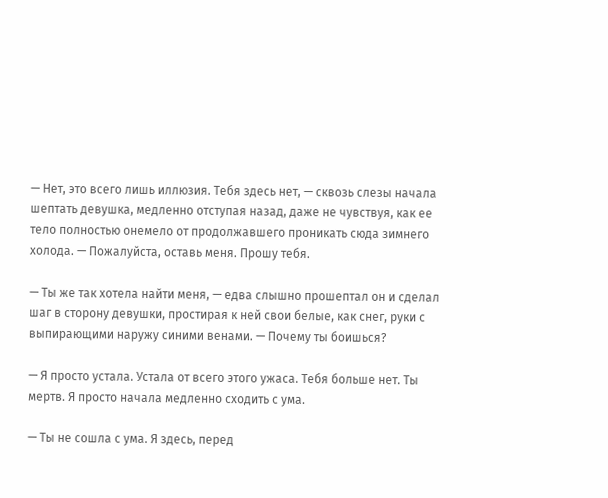— Нет, это всего лишь иллюзия. Тебя здесь нет, — сквозь слезы начала шептать девушка, медленно отступая назад, даже не чувствуя, как ее тело полностью онемело от продолжавшего проникать сюда зимнего холода. — Пожалуйста, оставь меня. Прошу тебя.

— Ты же так хотела найти меня, — едва слышно прошептал он и сделал шаг в сторону девушки, простирая к ней свои белые, как снег, руки с выпирающими наружу синими венами. — Почему ты боишься?

— Я просто устала. Устала от всего этого ужаса. Тебя больше нет. Ты мертв. Я просто начала медленно сходить с ума.

— Ты не сошла с ума. Я здесь, перед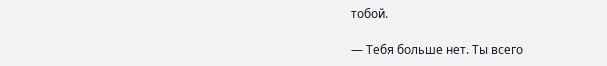тобой.

— Тебя больше нет. Ты всего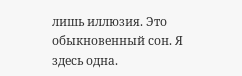лишь иллюзия. Это обыкновенный сон. Я здесь одна.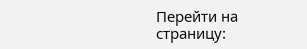Перейти на страницу: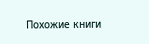Похожие книги